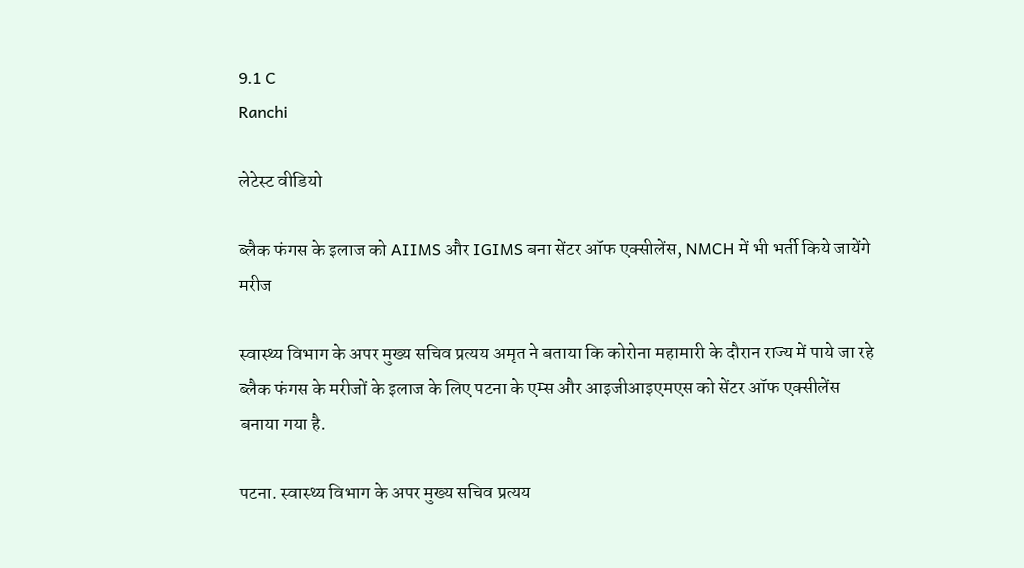9.1 C
Ranchi

लेटेस्ट वीडियो

ब्लैक फंगस के इलाज को AIIMS और IGIMS बना सेंटर ऑफ एक्सीलेंस, NMCH में भी भर्ती किये जायेंगे मरीज

स्वास्थ्य विभाग के अपर मुख्य सचिव प्रत्यय अमृत ने बताया कि कोरोना महामारी के दौरान राज्य में पाये जा रहे ब्लैक फंगस के मरीजों के इलाज के लिए पटना के एम्स और आइजीआइएमएस को सेंटर ऑफ एक्सीलेंस बनाया गया है.

पटना. स्वास्थ्य विभाग के अपर मुख्य सचिव प्रत्यय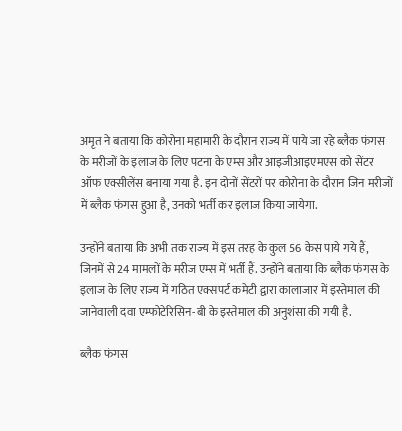अमृत ने बताया कि कोरोना महामारी के दौरान राज्य में पाये जा रहे ब्लैक फंगस के मरीजों के इलाज के लिए पटना के एम्स और आइजीआइएमएस को सेंटर ऑफ एक्सीलेंस बनाया गया है. इन दोनों सेंटरों पर कोरोना के दौरान जिन मरीजों में ब्लैक फंगस हुआ है, उनको भर्ती कर इलाज किया जायेगा.

उन्होंने बताया कि अभी तक राज्य में इस तरह के कुल 56 केस पाये गये हैं, जिनमें से 24 मामलों के मरीज एम्स में भर्ती हैं. उन्होंने बताया कि ब्लैक फंगस के इलाज के लिए राज्य में गठित एक्सपर्ट कमेटी द्वारा कालाजार में इस्तेमाल की जानेवाली दवा एम्फोटेरिसिन-बी के इस्तेमाल की अनुशंसा की गयी है.

ब्लैक फंगस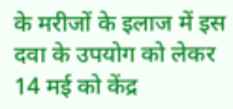के मरीजों के इलाज में इस दवा के उपयोग को लेकर 14 मई को केंद्र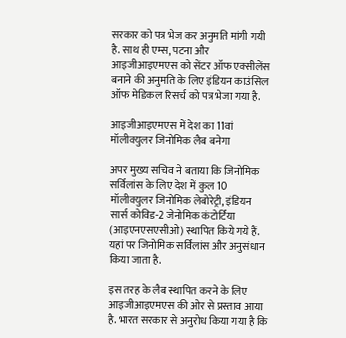सरकार को पत्र भेज कर अनुमति मांगी गयी है. साथ ही एम्स, पटना और आइजीआइएमएस को सेंटर ऑफ एक्सीलेंस बनाने की अनुमति के लिए इंडियन काउंसिल ऑफ मेडिकल रिसर्च को पत्र भेजा गया है.

आइजीआइएमएस में देश का 11वां मॉलीक्युलर जिनोमिक लैब बनेगा

अपर मुख्य सचिव ने बताया कि जिनोमिक सर्विलांस के लिए देश में कुल 10 मॉलीक्युलर जिनोमिक लेबोरेट्री, इंडियन सार्स कोविड-2 जेनोमिक कंटोर्टिया (आइएनएसएसीओ) स्थापित किये गये हैं. यहां पर जिनोमिक सर्विलांस और अनुसंधान किया जाता है.

इस तरह के लैब स्थापित करने के लिए आइजीआइएमएस की ओर से प्रस्ताव आया है. भारत सरकार से अनुरोध किया गया है कि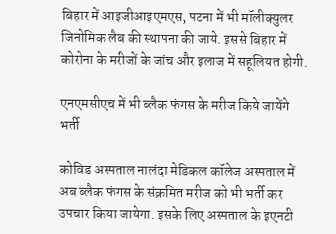बिहार में आइजीआइएमएस, पटना में भी मॉलीक्युलर जिनोमिक लैब की स्थापना की जाये. इससे बिहार में कोरोना के मरीजों के जांच और इलाज में सहूलियत होगी.

एनएमसीएच में भी ब्लैक फंगस के मरीज किये जायेंगे भर्ती

कोविड अस्पताल नालंदा मेडिकल कॉलेज अस्पताल में अब ब्लैक फंगस के संक्रमित मरीज को भी भर्ती कर उपचार किया जायेगा. इसके लिए अस्पताल के इएनटी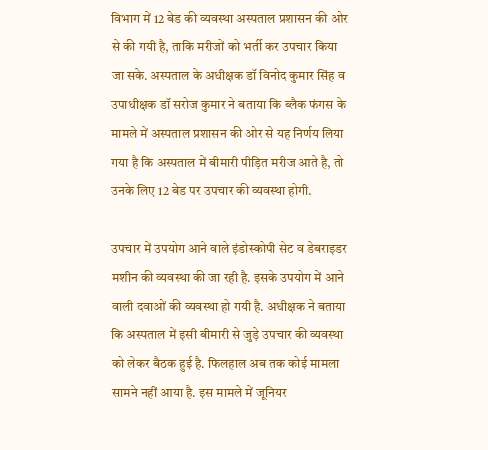विभाग में 12 बेड की व्यवस्था अस्पताल प्रशासन की ओर से की गयी है, ताकि मरीजों को भर्ती कर उपचार किया जा सके. अस्पताल के अधीक्षक डॉ विनोद कुमार सिंह व उपाधीक्षक डॉ सरोज कुमार ने बताया कि ब्लैक फंगस के मामले में अस्पताल प्रशासन की ओर से यह निर्णय लिया गया है कि अस्पताल में बीमारी पीड़ित मरीज आते है, तो उनके लिए 12 बेड पर उपचार की व्यवस्था होगी.

उपचार में उपयोग आने वाले इंडोस्कोपी सेट व डेबराइडर मशीन की व्यवस्था की जा रही है. इसके उपयोग में आने वाली दवाओं की व्यवस्था हो गयी है. अधीक्षक ने बताया कि अस्पताल में इसी बीमारी से जुड़े उपचार की व्यवस्था को लेकर बैठक हुई है. फिलहाल अब तक कोई मामला सामने नहीं आया है. इस मामले में जूनियर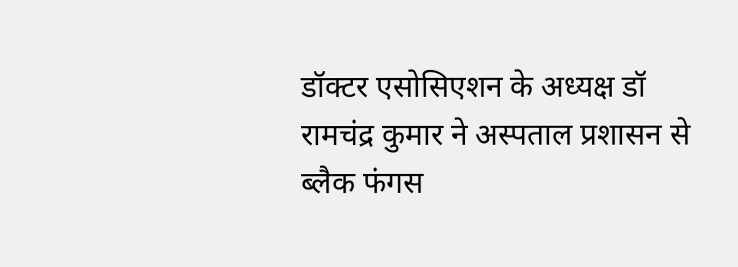डॉक्टर एसोसिएशन के अध्यक्ष डॉ रामचंद्र कुमार ने अस्पताल प्रशासन से ब्लैक फंगस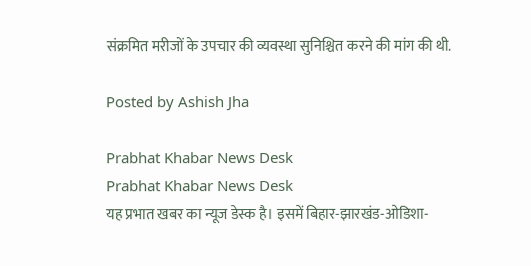संक्रमित मरीजों के उपचार की व्यवस्था सुनिश्चित करने की मांग की थी.

Posted by Ashish Jha

Prabhat Khabar News Desk
Prabhat Khabar News Desk
यह प्रभात खबर का न्यूज डेस्क है। इसमें बिहार-झारखंड-ओडिशा-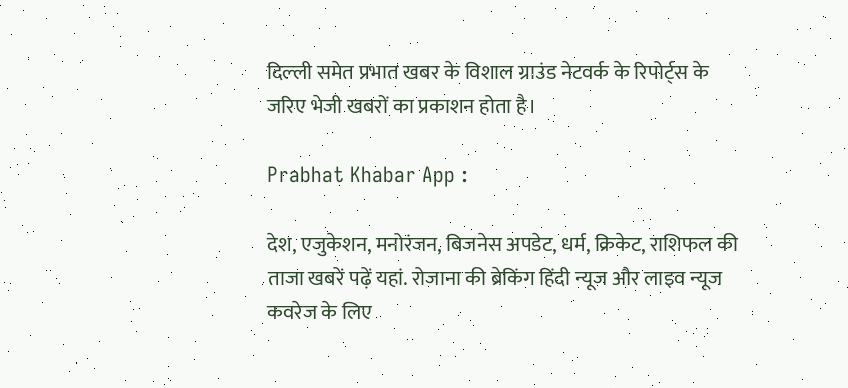दिल्‍ली समेत प्रभात खबर के विशाल ग्राउंड नेटवर्क के रिपोर्ट्स के जरिए भेजी खबरों का प्रकाशन होता है।

Prabhat Khabar App :

देश, एजुकेशन, मनोरंजन, बिजनेस अपडेट, धर्म, क्रिकेट, राशिफल की ताजा खबरें पढ़ें यहां. रोजाना की ब्रेकिंग हिंदी न्यूज और लाइव न्यूज कवरेज के लिए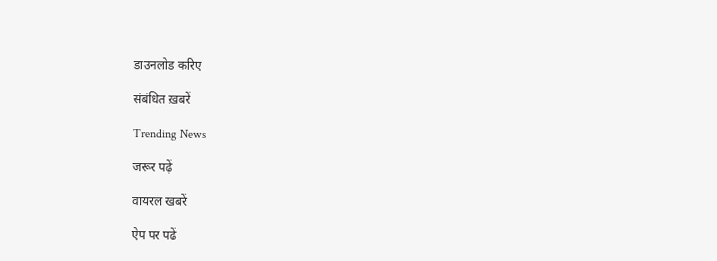डाउनलोड करिए

संबंधित ख़बरें

Trending News

जरूर पढ़ें

वायरल खबरें

ऐप पर पढें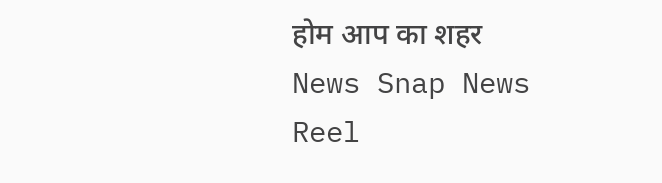होम आप का शहर
News Snap News Reel